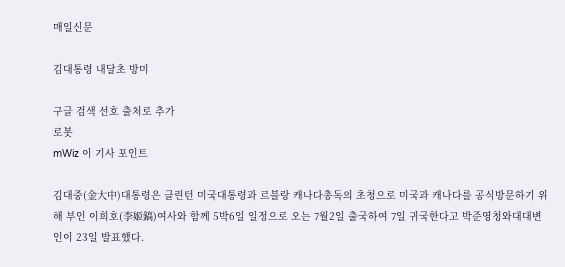매일신문

김대통령 내달초 방미

구글 검색 선호 출처로 추가
로봇
mWiz 이 기사 포인트

김대중(金大中)대통령은 클린턴 미국대통령과 르블랑 캐나다총독의 초청으로 미국과 캐나다를 공식방문하기 위해 부인 이희호(李姬鎬)여사와 함께 5박6일 일정으로 오는 7월2일 출국하여 7일 귀국한다고 박준영청와대대변인이 23일 발표했다.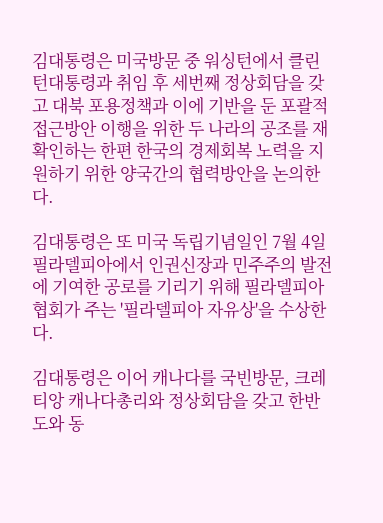김대통령은 미국방문 중 워싱턴에서 클린턴대통령과 취임 후 세번째 정상회담을 갖고 대북 포용정책과 이에 기반을 둔 포괄적 접근방안 이행을 위한 두 나라의 공조를 재확인하는 한편 한국의 경제회복 노력을 지원하기 위한 양국간의 협력방안을 논의한다.

김대통령은 또 미국 독립기념일인 7월 4일 필라델피아에서 인권신장과 민주주의 발전에 기여한 공로를 기리기 위해 필라델피아협회가 주는 '필라델피아 자유상'을 수상한다.

김대통령은 이어 캐나다를 국빈방문, 크레티앙 캐나다총리와 정상회담을 갖고 한반도와 동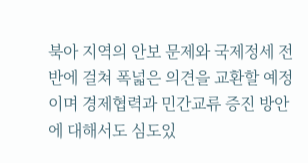북아 지역의 안보 문제와 국제정세 전반에 걸쳐 폭넓은 의견을 교환할 예정이며 경제협력과 민간교류 증진 방안에 대해서도 심도있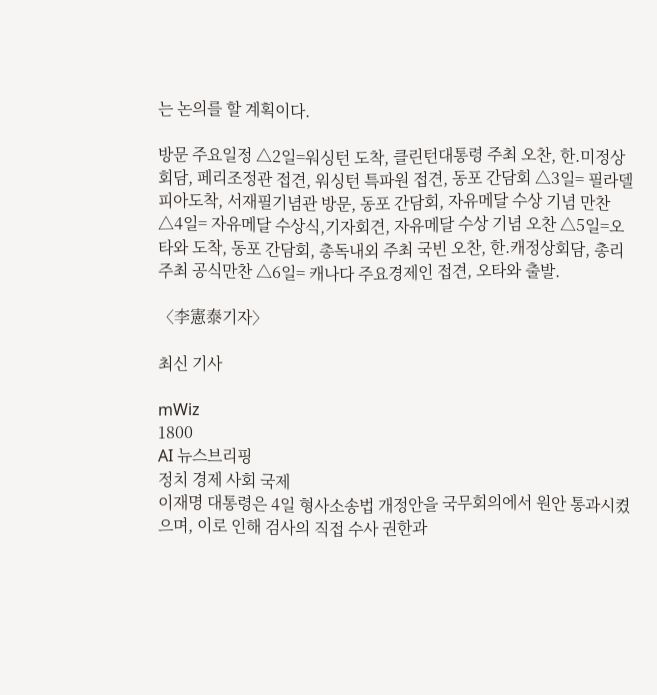는 논의를 할 계획이다.

방문 주요일정 △2일=워싱턴 도착, 클린턴대통령 주최 오찬, 한.미정상회담, 페리조정관 접견, 워싱턴 특파원 접견, 동포 간담회 △3일= 필라델피아도착, 서재필기념관 방문, 동포 간담회, 자유메달 수상 기념 만찬 △4일= 자유메달 수상식,기자회견, 자유메달 수상 기념 오찬 △5일=오타와 도착, 동포 간담회, 총독내외 주최 국빈 오찬, 한.캐정상회담, 총리 주최 공식만찬 △6일= 캐나다 주요경제인 접견, 오타와 출발.

〈李憲泰기자〉

최신 기사

mWiz
1800
AI 뉴스브리핑
정치 경제 사회 국제
이재명 대통령은 4일 형사소송법 개정안을 국무회의에서 원안 통과시켰으며, 이로 인해 검사의 직접 수사 권한과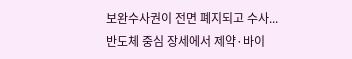보완수사권이 전면 폐지되고 수사...
반도체 중심 장세에서 제약·바이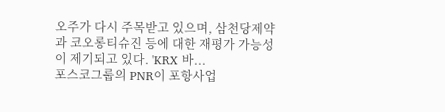오주가 다시 주목받고 있으며, 삼천당제약과 코오롱티슈진 등에 대한 재평가 가능성이 제기되고 있다. 'KRX 바...
포스코그룹의 PNR이 포항사업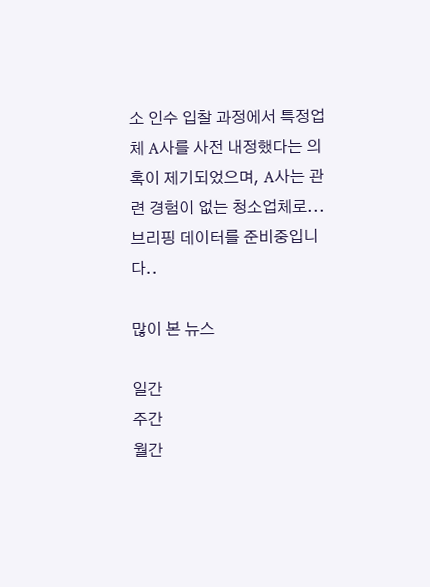소 인수 입찰 과정에서 특정업체 A사를 사전 내정했다는 의혹이 제기되었으며, A사는 관련 경험이 없는 청소업체로...
브리핑 데이터를 준비중입니다..

많이 본 뉴스

일간
주간
월간